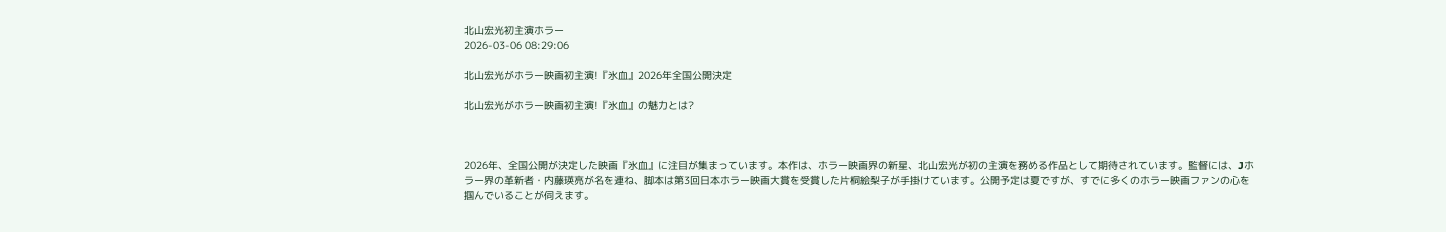北山宏光初主演ホラー
2026-03-06 08:29:06

北山宏光がホラー映画初主演!『氷血』2026年全国公開決定

北山宏光がホラー映画初主演!『氷血』の魅力とは?



2026年、全国公開が決定した映画『氷血』に注目が集まっています。本作は、ホラー映画界の新星、北山宏光が初の主演を務める作品として期待されています。監督には、Jホラー界の革新者・内藤瑛亮が名を連ね、脚本は第3回日本ホラー映画大賞を受賞した片桐絵梨子が手掛けています。公開予定は夏ですが、すでに多くのホラー映画ファンの心を掴んでいることが伺えます。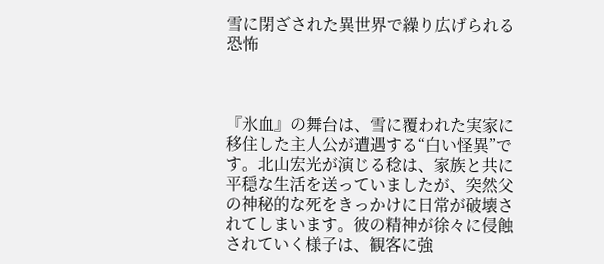雪に閉ざされた異世界で繰り広げられる恐怖



『氷血』の舞台は、雪に覆われた実家に移住した主人公が遭遇する“白い怪異”です。北山宏光が演じる稔は、家族と共に平穏な生活を送っていましたが、突然父の神秘的な死をきっかけに日常が破壊されてしまいます。彼の精神が徐々に侵蝕されていく様子は、観客に強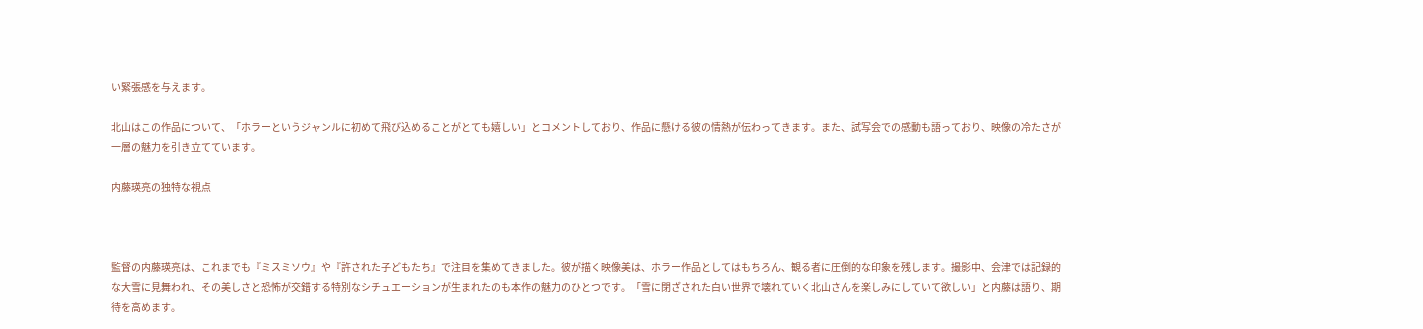い緊張感を与えます。

北山はこの作品について、「ホラーというジャンルに初めて飛び込めることがとても嬉しい」とコメントしており、作品に懸ける彼の情熱が伝わってきます。また、試写会での感動も語っており、映像の冷たさが一層の魅力を引き立てています。

内藤瑛亮の独特な視点



監督の内藤瑛亮は、これまでも『ミスミソウ』や『許された子どもたち』で注目を集めてきました。彼が描く映像美は、ホラー作品としてはもちろん、観る者に圧倒的な印象を残します。撮影中、会津では記録的な大雪に見舞われ、その美しさと恐怖が交錯する特別なシチュエーションが生まれたのも本作の魅力のひとつです。「雪に閉ざされた白い世界で壊れていく北山さんを楽しみにしていて欲しい」と内藤は語り、期待を高めます。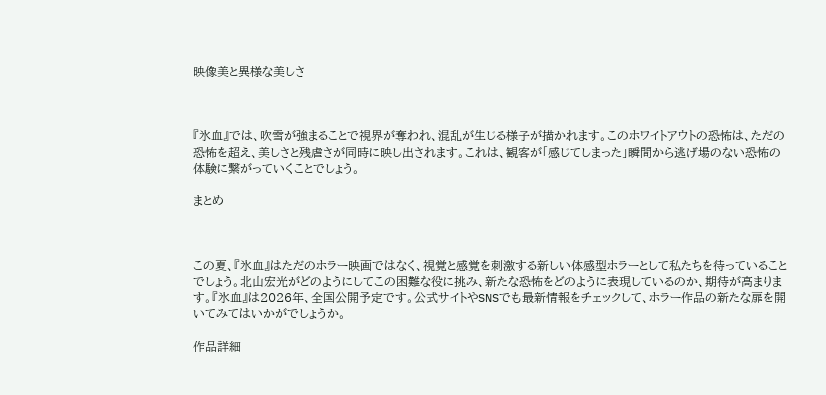映像美と異様な美しさ



『氷血』では、吹雪が強まることで視界が奪われ、混乱が生じる様子が描かれます。このホワイトアウトの恐怖は、ただの恐怖を超え、美しさと残虐さが同時に映し出されます。これは、観客が「感じてしまった」瞬間から逃げ場のない恐怖の体験に繋がっていくことでしょう。

まとめ



この夏、『氷血』はただのホラー映画ではなく、視覚と感覚を刺激する新しい体感型ホラーとして私たちを待っていることでしょう。北山宏光がどのようにしてこの困難な役に挑み、新たな恐怖をどのように表現しているのか、期待が高まります。『氷血』は2026年、全国公開予定です。公式サイトやSNSでも最新情報をチェックして、ホラー作品の新たな扉を開いてみてはいかがでしょうか。

作品詳細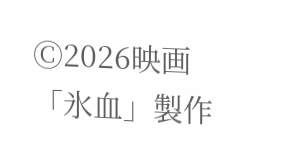Ⓒ2026映画「氷血」製作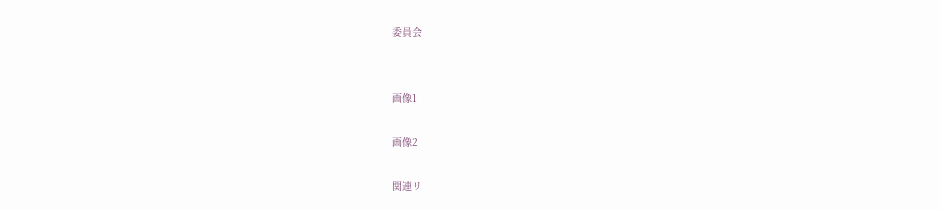委員会


画像1

画像2

関連リ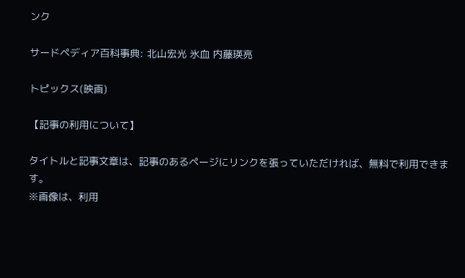ンク

サードペディア百科事典: 北山宏光 氷血 内藤瑛亮

トピックス(映画)

【記事の利用について】

タイトルと記事文章は、記事のあるページにリンクを張っていただければ、無料で利用できます。
※画像は、利用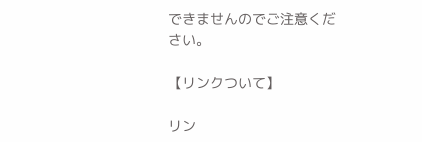できませんのでご注意ください。

【リンクついて】

リン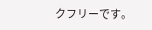クフリーです。